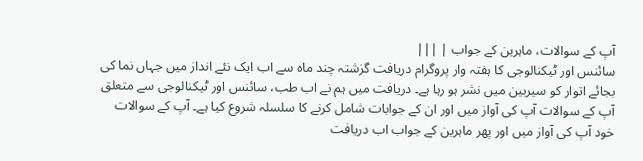آپ کے سوالات، ماہرین کے جواب | |||
سائنس اور ٹیکنالوجی کا ہفتہ وار پروگرام دریافت گزشتہ چند ماہ سے اب ایک نئے انداز میں جہاں نما کی بجائے اتوار کو سیربین میں نشر ہو رہا ہے۔ دریافت میں ہم نے اب طب، سائنس اور ٹیکنالوجی سے متعلق آپ کے سوالات آپ کی آواز میں اور ان کے جوابات شامل کرنے کا سلسلہ شروع کیا ہے۔ آپ کے سوالات خود آپ کی آواز میں اور پھر ماہرین کے جواب اب دریافت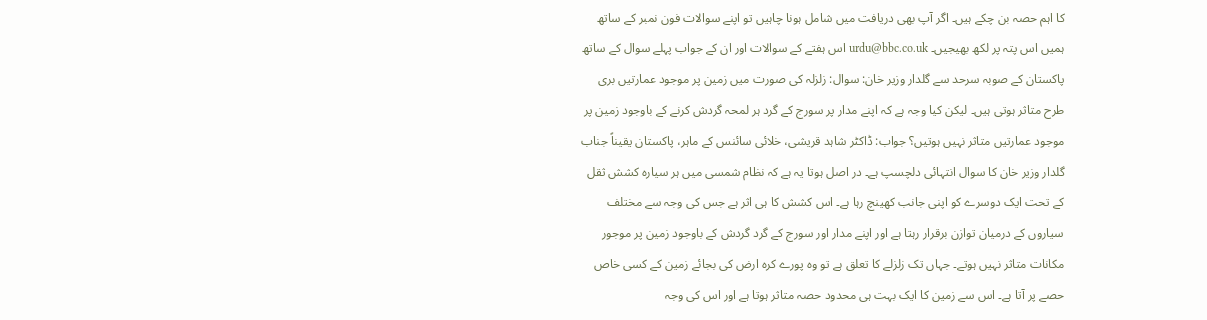کا اہم حصہ بن چکے ہیں۔ اگر آپ بھی دریافت میں شامل ہونا چاہیں تو اپنے سوالات فون نمبر کے ساتھ ہمیں اس پتہ پر لکھ بھیجیں۔ urdu@bbc.co.uk اس ہفتے کے سوالات اور ان کے جواب پہلے سوال کے ساتھ پاکستان کے صوبہ سرحد سے گلدار وزیر خان: سوال: زلزلہ کی صورت میں زمین پر موجود عمارتیں بری طرح متاثر ہوتی ہیں۔ لیکن کیا وجہ ہے کہ اپنے مدار پر سورج کے گرد ہر لمحہ گردش کرنے کے باوجود زمین پر موجود عمارتیں متاثر نہیں ہوتیں؟ جواب: ڈاکٹر شاہد قریشی، خلائی سائنس کے ماہر، پاکستان یقیناً جناب گلدار وزیر خان کا سوال انتہائی دلچسپ ہے۔ در اصل ہوتا یہ ہے کہ نظام شمسی میں ہر سیارہ کشش ثقل کے تحت ایک دوسرے کو اپنی جانب کھینچ رہا ہے۔ اس کشش کا ہی اثر ہے جس کی وجہ سے مختلف سیاروں کے درمیان توازن برقرار رہتا ہے اور اپنے مدار اور سورج کے گرد گردش کے باوجود زمین پر موجور مکانات متاثر نہیں ہوتے۔ جہاں تک زلزلے کا تعلق ہے تو وہ پورے کرہ ارض کی بجائے زمین کے کسی خاص حصے پر آتا ہے۔ اس سے زمین کا ایک بہت ہی محدود حصہ متاثر ہوتا ہے اور اس کی وجہ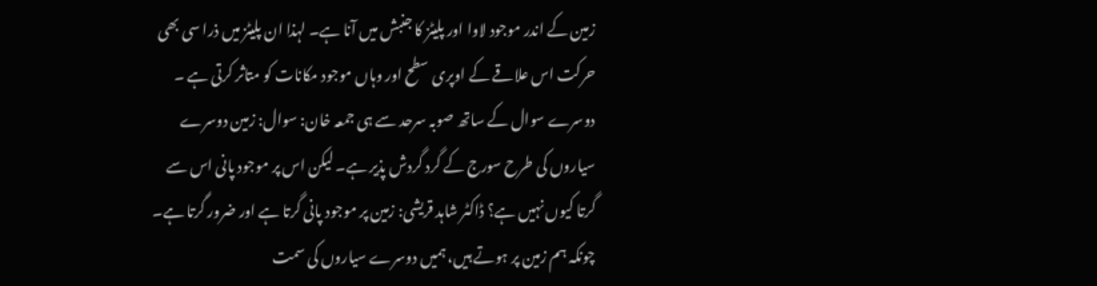زمین کے اندر موجود لاوا اور پلیٹز کا جنبش میں آنا ہے۔ لہذا ان پلیٹز میں ذرا سی بھی حرکت اس علاقے کے اوپری سطح اور وہاں موجود مکانات کو متاثر کرتی ہے ۔ دوسرے سوال کے ساتھ صوبہ سرحد سے ہی جمعہ خان: سوال: زمین دوسرے سیاروں کی طرح سورج کے گرد گردش پذیر ہے۔ لیکن اس پر موجود پانی اس سے گرتا کیوں نہیں ہے؟ ڈاکٹر شاہد قریشی: زمین پر موجود پانی گرتا ہے اور ضرور گرتا ہے۔ چونکہ ہم زمین پر ہوتے ہیں، ہمیں دوسرے سیاروں کی سمت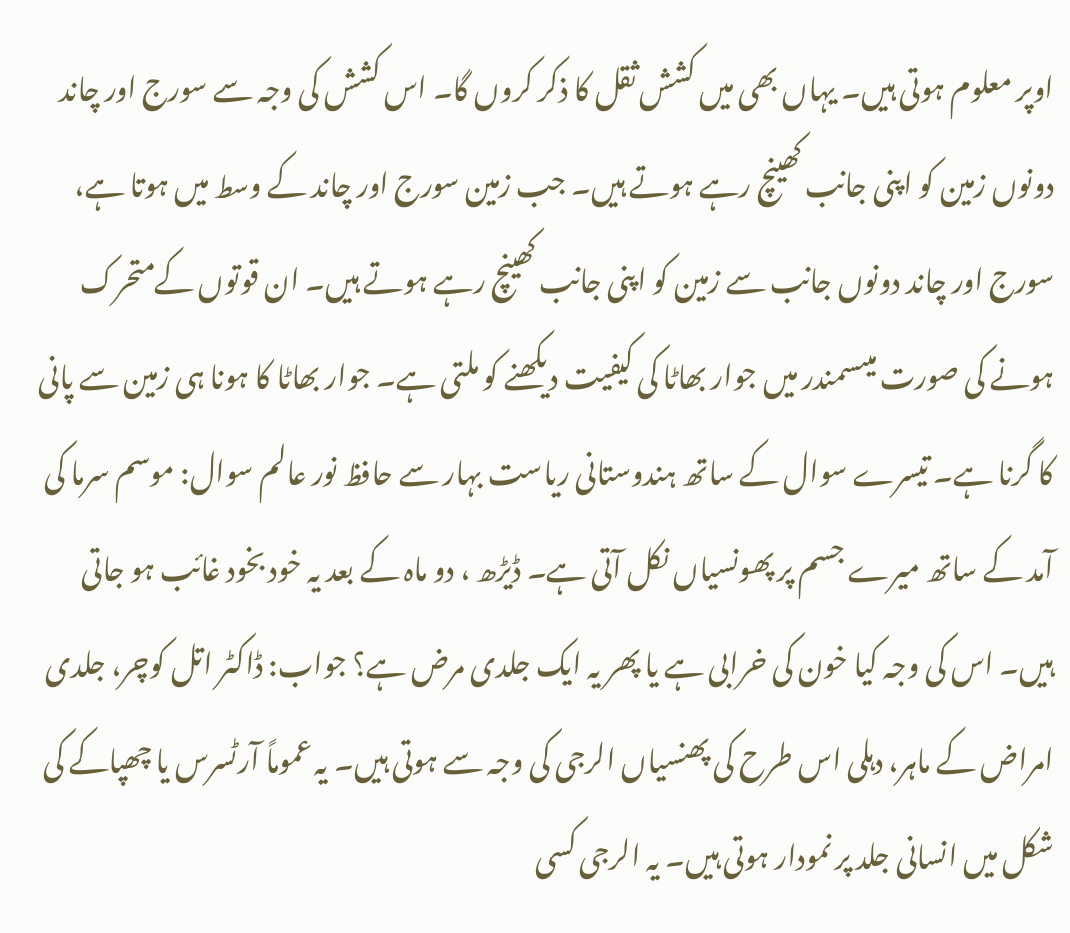اوپر معلوم ہوتی ہیں۔ یہاں بھی میں کشش ثقل کا ذکر کروں گا۔ اس کشش کی وجہ سے سورج اور چاند دونوں زمین کو اپنی جانب کھینچ رہے ہوتے ہیں۔ جب زمین سورج اور چاند کے وسط میں ہوتا ہے، سورج اور چاند دونوں جانب سے زمین کو اپنی جانب کھینچ رہے ہوتے ہیں۔ ان قوتوں کےمتحرک ہونے کی صورت میںسمندر میں جوار بھاٹا کی کیفیت دیکھنے کو ملتی ہے۔ جوار بھاٹا کا ہونا ہی زمین سے پانی کا گرنا ہے۔ تیسرے سوال کے ساتھ ہندوستانی ریاست بہار سے حافظ نور عالم سوال: موسم سرما کی آمد کے ساتھ میرے جسم پر پھونسیاں نکل آتی ہے۔ ڈیڑھ ، دو ماہ کے بعد یہ خود بخود غائب ہو جاتی ہیں۔ اس کی وجہ کیا خون کی خرابی ہے یا پھر یہ ایک جلدی مرض ہے؟ جواب: ڈاکٹر اتل کوچر، جلدی امراض کے ماہر، دہلی اس طرح کی پھنسیاں الرجی کی وجہ سے ہوتی ہیں۔ یہ عموماً آرٹسرس یا چھپاکے کی شکل میں انسانی جلد پر نمودار ہوتی ہیں۔ یہ الرجی کسی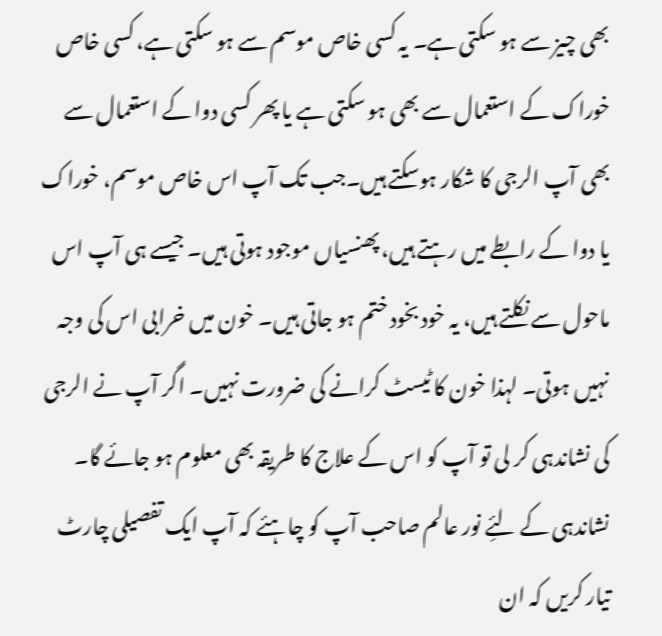بھی چیز سے ہو سکتی ہے۔ یہ کسی خاص موسم سے ہو سکتی ہے، کسی خاص خوراک کے استعمال سے بھی ہو سکتی ہے یا پھر کسی دوا کے استعمال سے بھی آپ الرجی کا شکار ہوسکتے ہیں۔جب تک آپ اس خاص موسم، خوراک یا دوا کے رابطے میں رہتے ہیں، پھنسیاں موجود ہوتی ہیں۔ جیسے ہی آپ اس ماحول سے نکلتے ہیں، یہ خود بخود ختم ہو جاتی ہیں۔ خون میں خرابی اس کی وجہ نہیں ہوتی۔ لہذا خون کا ٹیسٹ کرانے کی ضرورت نہیں۔ اگر آپ نے الرجی کی نشاندہی کر لی تو آپ کو اس کے علاج کا طریقہ بھی معلوم ہو جائے گا۔ نشاندہی کے لئِے نور عالم صاحب آپ کو چاہئے کہ آپ ایک تفصیلی چارٹ تیار کریں کہ ان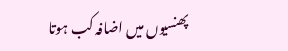پھنسیوں میں اضافہ کب ہوتا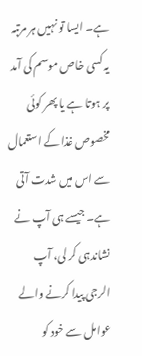ہے۔ ایسا تو نہیں ہر مرتبہ یہ کسی خاص موسم کی آمد پر ہوتا ہے یا پھر کوئی مخصوص غذا کے استعمال سے اس میں شدت آتی ہے۔ جیسے ہی آپ نے نشاندہی کر لی، آپ الرجی پیدا کرنے والے عوامل سے خود کو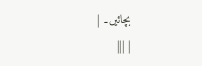بچائیں۔ |
| |||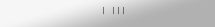| |||